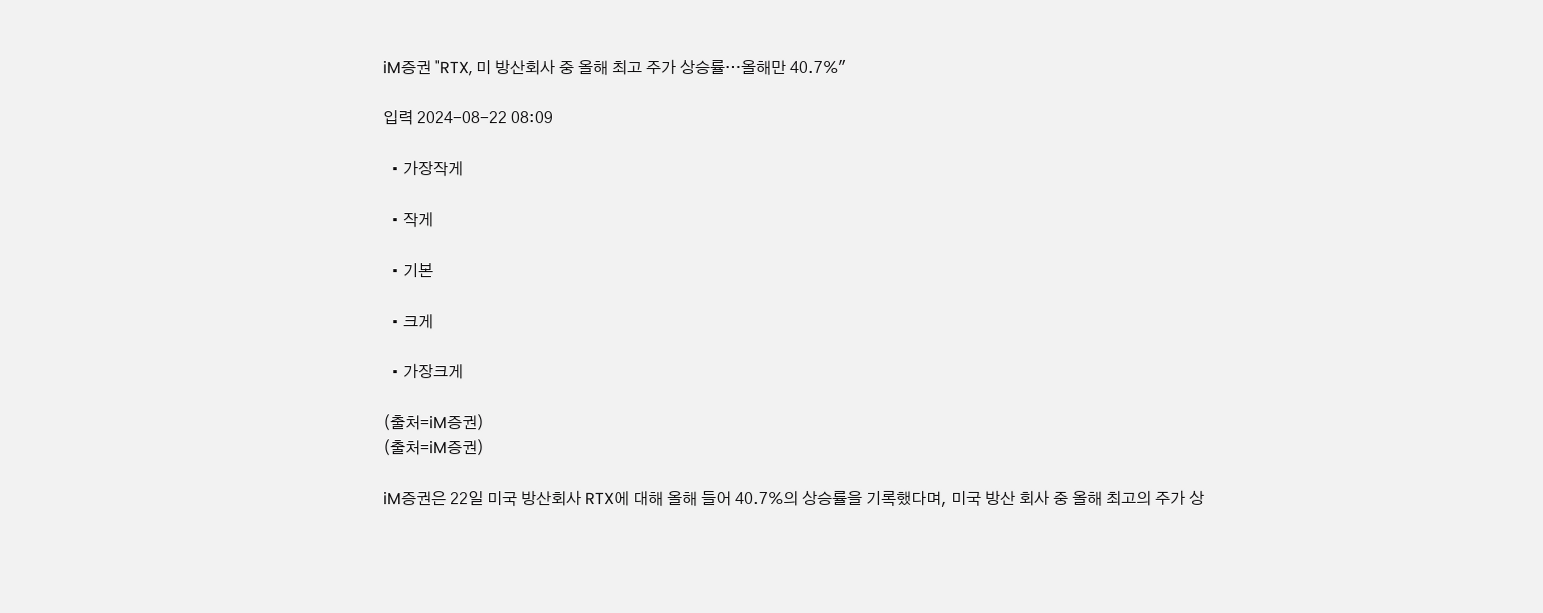iM증권 "RTX, 미 방산회사 중 올해 최고 주가 상승률…올해만 40.7%"

입력 2024-08-22 08:09

  • 가장작게

  • 작게

  • 기본

  • 크게

  • 가장크게

(출처=iM증권)
(출처=iM증권)

iM증권은 22일 미국 방산회사 RTX에 대해 올해 들어 40.7%의 상승률을 기록했다며, 미국 방산 회사 중 올해 최고의 주가 상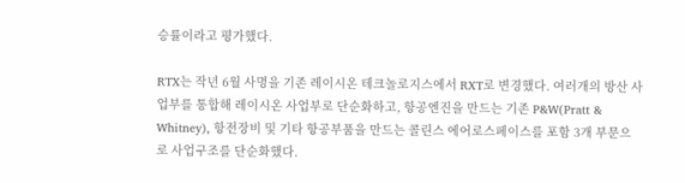승률이라고 평가했다.

RTX는 작년 6월 사명을 기존 레이시온 테크놀로지스에서 RXT로 변경했다. 여러개의 방산 사업부를 통합해 레이시온 사업부로 단순화하고, 항공엔진을 만드는 기존 P&W(Pratt & Whitney), 항전장비 및 기타 항공부품을 만드는 콜린스 에어로스페이스를 포함 3개 부문으로 사업구조를 단순화했다.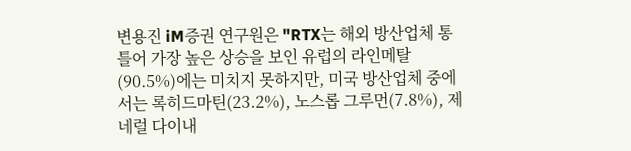변용진 iM증권 연구원은 "RTX는 해외 방산업체 통틀어 가장 높은 상승을 보인 유럽의 라인메탈(90.5%)에는 미치지 못하지만, 미국 방산업체 중에서는 록히드마틴(23.2%), 노스롭 그루먼(7.8%), 제네럴 다이내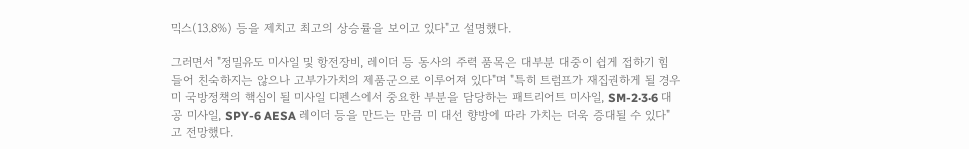믹스(13.8%) 등을 제치고 최고의 상승률을 보이고 있다"고 설명했다.

그러면서 "정밀유도 미사일 및 항전장비, 레이더 등 동사의 주력 품목은 대부분 대중이 쉽게 접하기 힘들어 친숙하지는 않으나 고부가가치의 제품군으로 이루어져 있다"며 "특히 트럼프가 재집권하게 될 경우 미 국방정책의 핵심이 될 미사일 디펜스에서 중요한 부분을 담당하는 패트리어트 미사일, SM-2·3·6 대공 미사일, SPY-6 AESA 레이더 등을 만드는 만큼 미 대선 향방에 따라 가치는 더욱 증대될 수 있다"고 전망했다.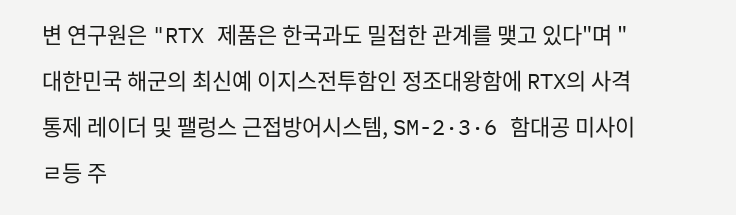변 연구원은 "RTX 제품은 한국과도 밀접한 관계를 맺고 있다"며 "대한민국 해군의 최신예 이지스전투함인 정조대왕함에 RTX의 사격통제 레이더 및 팰렁스 근접방어시스템, SM-2·3·6 함대공 미사이 ㄹ등 주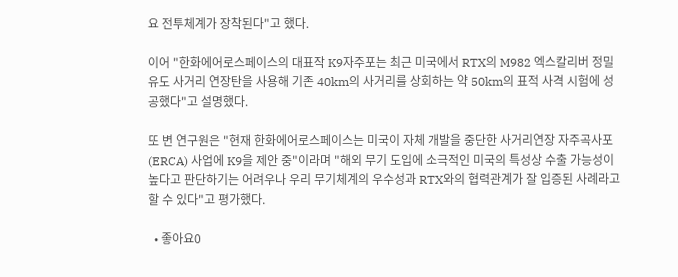요 전투체계가 장착된다"고 했다.

이어 "한화에어로스페이스의 대표작 K9자주포는 최근 미국에서 RTX의 M982 엑스칼리버 정밀유도 사거리 연장탄을 사용해 기존 40km의 사거리를 상회하는 약 50km의 표적 사격 시험에 성공했다"고 설명했다.

또 변 연구원은 "현재 한화에어로스페이스는 미국이 자체 개발을 중단한 사거리연장 자주곡사포(ERCA) 사업에 K9을 제안 중"이라며 "해외 무기 도입에 소극적인 미국의 특성상 수출 가능성이 높다고 판단하기는 어려우나 우리 무기체계의 우수성과 RTX와의 협력관계가 잘 입증된 사례라고 할 수 있다"고 평가했다.

  • 좋아요0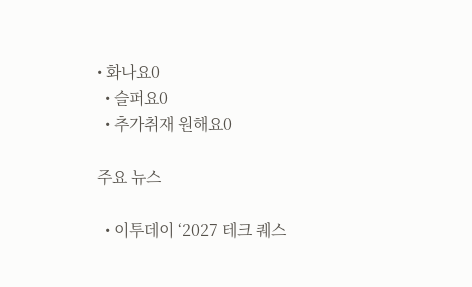• 화나요0
  • 슬퍼요0
  • 추가취재 원해요0

주요 뉴스

  • 이투데이 ‘2027 테크 퀘스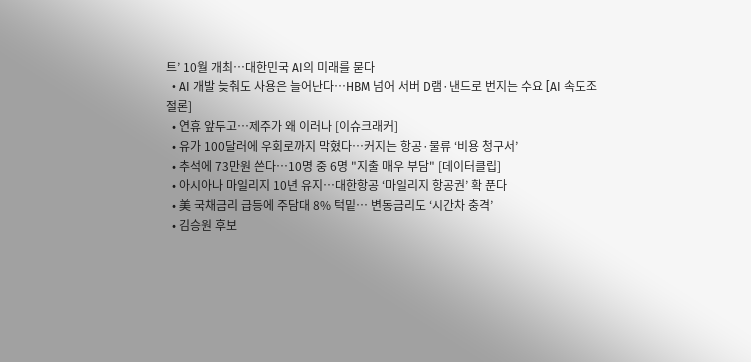트’ 10월 개최⋯대한민국 AI의 미래를 묻다
  • AI 개발 늦춰도 사용은 늘어난다⋯HBM 넘어 서버 D램·낸드로 번지는 수요 [AI 속도조절론]
  • 연휴 앞두고…제주가 왜 이러나 [이슈크래커]
  • 유가 100달러에 우회로까지 막혔다…커지는 항공·물류 ‘비용 청구서’
  • 추석에 73만원 쓴다…10명 중 6명 "지출 매우 부담" [데이터클립]
  • 아시아나 마일리지 10년 유지…대한항공 ‘마일리지 항공권’ 확 푼다
  • 美 국채금리 급등에 주담대 8% 턱밑… 변동금리도 ‘시간차 충격’
  • 김승원 후보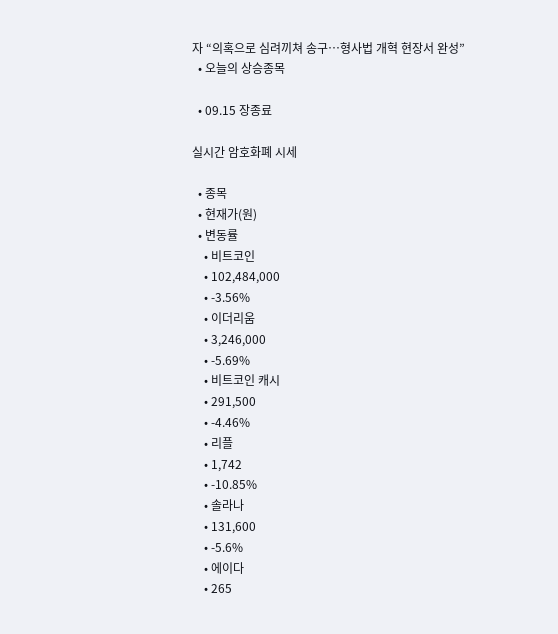자 “의혹으로 심려끼쳐 송구…형사법 개혁 현장서 완성”
  • 오늘의 상승종목

  • 09.15 장종료

실시간 암호화폐 시세

  • 종목
  • 현재가(원)
  • 변동률
    • 비트코인
    • 102,484,000
    • -3.56%
    • 이더리움
    • 3,246,000
    • -5.69%
    • 비트코인 캐시
    • 291,500
    • -4.46%
    • 리플
    • 1,742
    • -10.85%
    • 솔라나
    • 131,600
    • -5.6%
    • 에이다
    • 265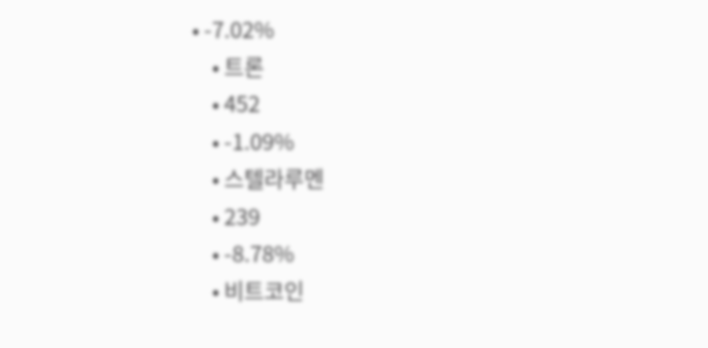• -7.02%
    • 트론
    • 452
    • -1.09%
    • 스텔라루멘
    • 239
    • -8.78%
    • 비트코인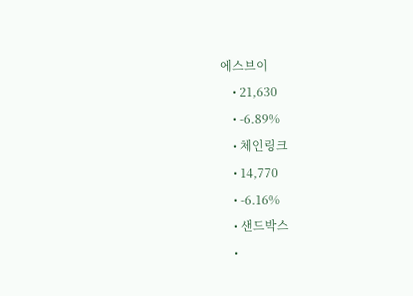에스브이
    • 21,630
    • -6.89%
    • 체인링크
    • 14,770
    • -6.16%
    • 샌드박스
    •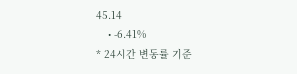45.14
    • -6.41%
* 24시간 변동률 기준